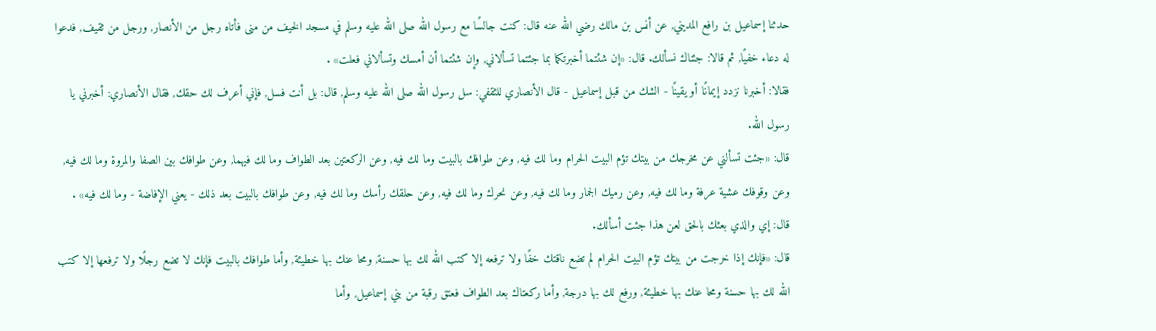حدثنا إسماعيل بن رافع المديني, عن أنس بن مالك رضي الله عنه قال: كنت جالسًا مع رسول الله صلى الله عليه وسلم في مسجد الخيف من منى فأتاه رجل من الأنصار, ورجل من ثقيف, فدعوا له دعاء خفيًا, ثم قالا: جئناك نسألك. قال: «إن شئتما أخبرتكما بما جئتما تسألاني, وإن شئتما أن أمسك وتسألاني فعلت» .
فقالا: أخبرنا نزدد إيمانًا أو يقينًا - الشك من قبل إسماعيل - قال الأنصاري للثقفي: سل رسول الله صلى الله عليه وسلم, قال: بل أنت فسل, فإني أعرف لك حقك, فقال الأنصاري: أخبرني يا رسول الله.
قال: «جئت تسألني عن مخرجك من بيتك تؤم البيت الحرام وما لك فيه, وعن طوافك بالبيت وما لك فيه, وعن الركعتين بعد الطواف وما لك فيهما, وعن طوافك بين الصفا والمروة وما لك فيه, وعن وقوفك عشية عرفة وما لك فيه, وعن رميك الجمار وما لك فيه, وعن نحرك وما لك فيه, وعن حلقك رأسك وما لك فيه, وعن طوافك بالبيت بعد ذلك - يعني الإفاضة - وما لك فيه» .
قال: إي والذي بعثك بالحق لعن هذا جئت أسألك.
قال: «فإنك إذا خرجت من بيتك تؤم البيت الحرام لم تضع ناقتك خفًا ولا ترفعه إلا كتب الله لك بها حسنة, ومحا عنك بها خطيئة, وأما طوافك بالبيت فإنك لا تضع رجلًا ولا ترفعها إلا كتب الله لك بها حسنة ومحا عنك بها خطيئة, ورفع لك بها درجة, وأما ركعتاك بعد الطواف فعتق رقبة من بني إسماعيل, وأما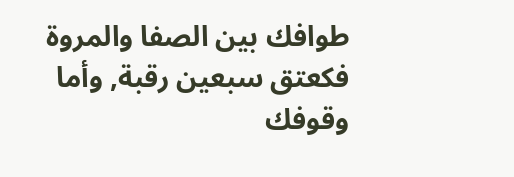طوافك بين الصفا والمروة فكعتق سبعين رقبة, وأما وقوفك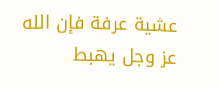عشية عرفة فإن الله عز وجل يهبط